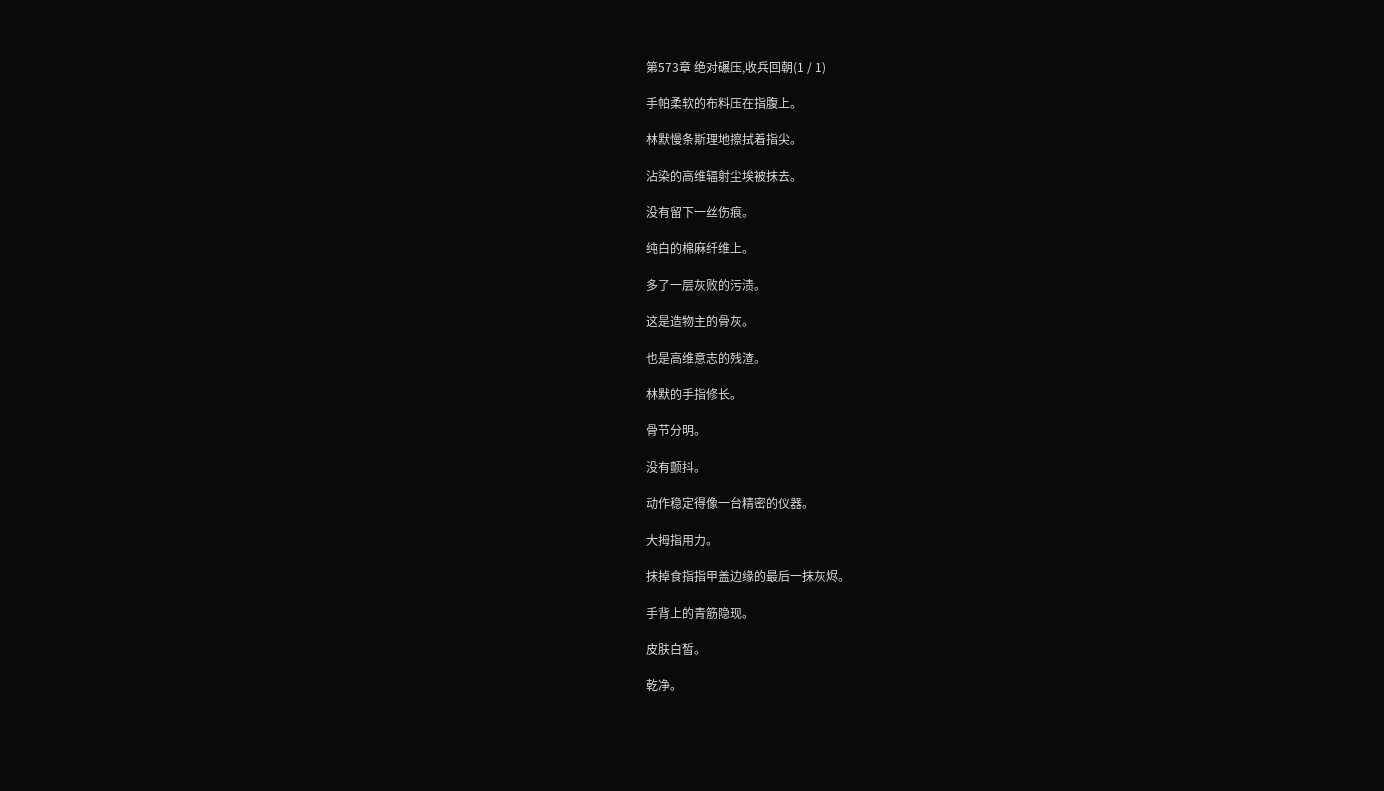第573章 绝对碾压,收兵回朝(1 / 1)

手帕柔软的布料压在指腹上。

林默慢条斯理地擦拭着指尖。

沾染的高维辐射尘埃被抹去。

没有留下一丝伤痕。

纯白的棉麻纤维上。

多了一层灰败的污渍。

这是造物主的骨灰。

也是高维意志的残渣。

林默的手指修长。

骨节分明。

没有颤抖。

动作稳定得像一台精密的仪器。

大拇指用力。

抹掉食指指甲盖边缘的最后一抹灰烬。

手背上的青筋隐现。

皮肤白皙。

乾净。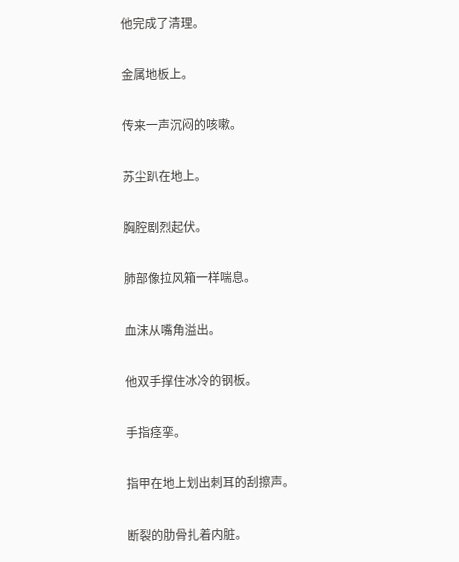他完成了清理。

金属地板上。

传来一声沉闷的咳嗽。

苏尘趴在地上。

胸腔剧烈起伏。

肺部像拉风箱一样喘息。

血沫从嘴角溢出。

他双手撑住冰冷的钢板。

手指痉挛。

指甲在地上划出刺耳的刮擦声。

断裂的肋骨扎着内脏。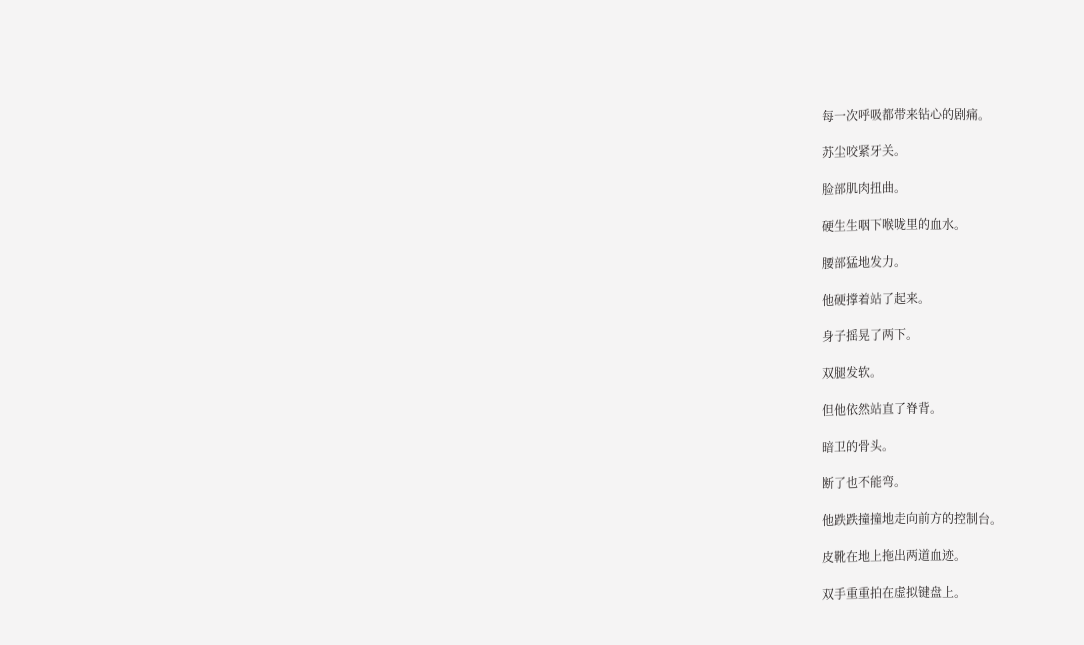每一次呼吸都带来钻心的剧痛。

苏尘咬紧牙关。

脸部肌肉扭曲。

硬生生咽下喉咙里的血水。

腰部猛地发力。

他硬撑着站了起来。

身子摇晃了两下。

双腿发软。

但他依然站直了脊背。

暗卫的骨头。

断了也不能弯。

他跌跌撞撞地走向前方的控制台。

皮靴在地上拖出两道血迹。

双手重重拍在虚拟键盘上。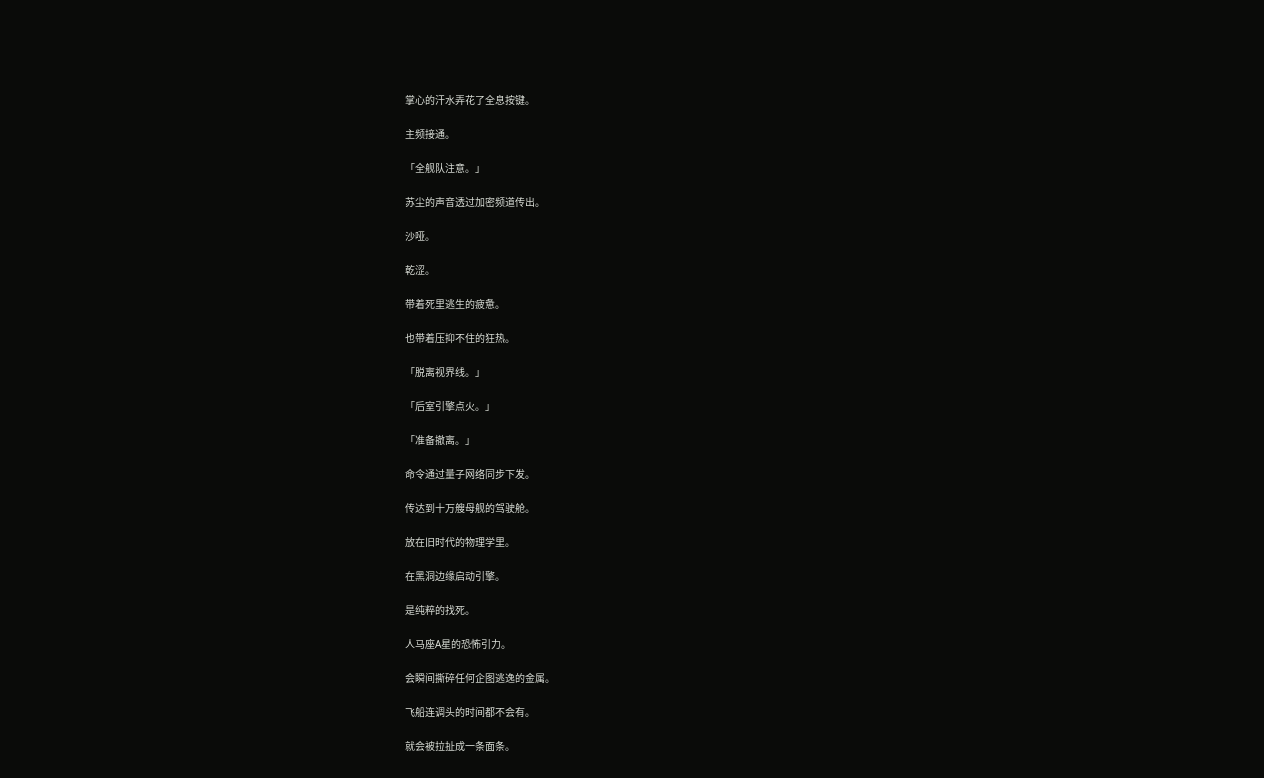掌心的汗水弄花了全息按键。

主频接通。

「全舰队注意。」

苏尘的声音透过加密频道传出。

沙哑。

乾涩。

带着死里逃生的疲惫。

也带着压抑不住的狂热。

「脱离视界线。」

「后室引擎点火。」

「准备撤离。」

命令通过量子网络同步下发。

传达到十万艘母舰的驾驶舱。

放在旧时代的物理学里。

在黑洞边缘启动引擎。

是纯粹的找死。

人马座A星的恐怖引力。

会瞬间撕碎任何企图逃逸的金属。

飞船连调头的时间都不会有。

就会被拉扯成一条面条。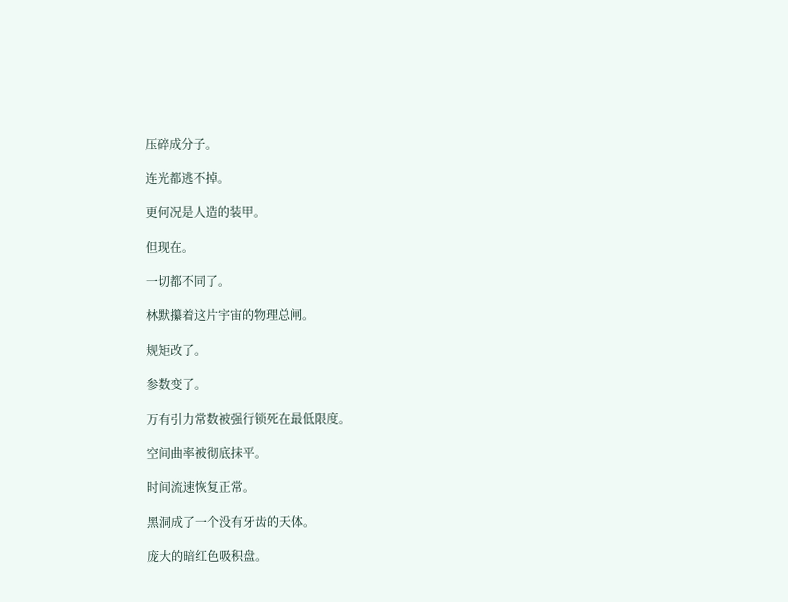压碎成分子。

连光都逃不掉。

更何况是人造的装甲。

但现在。

一切都不同了。

林默攥着这片宇宙的物理总闸。

规矩改了。

参数变了。

万有引力常数被强行锁死在最低限度。

空间曲率被彻底抹平。

时间流速恢复正常。

黑洞成了一个没有牙齿的天体。

庞大的暗红色吸积盘。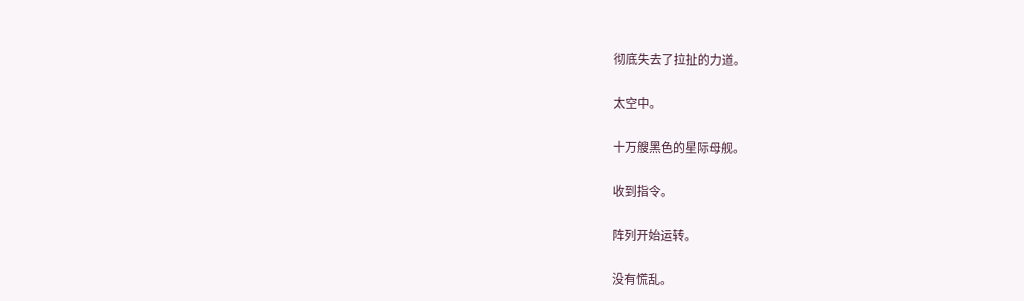彻底失去了拉扯的力道。

太空中。

十万艘黑色的星际母舰。

收到指令。

阵列开始运转。

没有慌乱。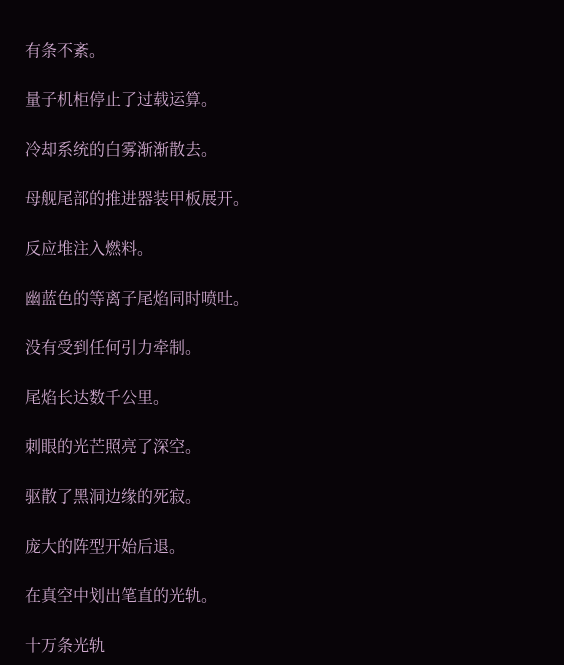有条不紊。

量子机柜停止了过载运算。

冷却系统的白雾渐渐散去。

母舰尾部的推进器装甲板展开。

反应堆注入燃料。

幽蓝色的等离子尾焰同时喷吐。

没有受到任何引力牵制。

尾焰长达数千公里。

刺眼的光芒照亮了深空。

驱散了黑洞边缘的死寂。

庞大的阵型开始后退。

在真空中划出笔直的光轨。

十万条光轨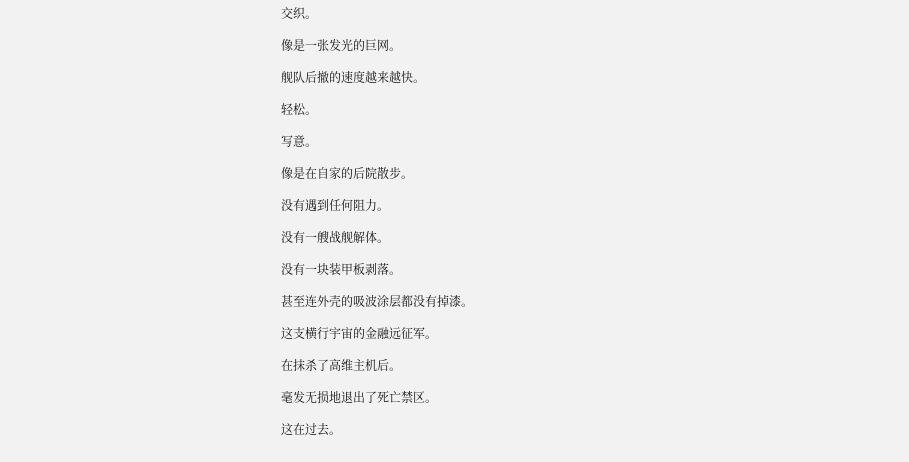交织。

像是一张发光的巨网。

舰队后撤的速度越来越快。

轻松。

写意。

像是在自家的后院散步。

没有遇到任何阻力。

没有一艘战舰解体。

没有一块装甲板剥落。

甚至连外壳的吸波涂层都没有掉漆。

这支横行宇宙的金融远征军。

在抹杀了高维主机后。

毫发无损地退出了死亡禁区。

这在过去。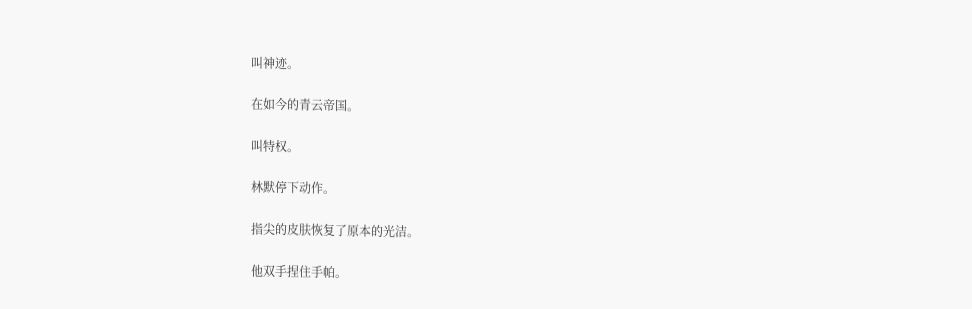叫神迹。

在如今的青云帝国。

叫特权。

林默停下动作。

指尖的皮肤恢复了原本的光洁。

他双手捏住手帕。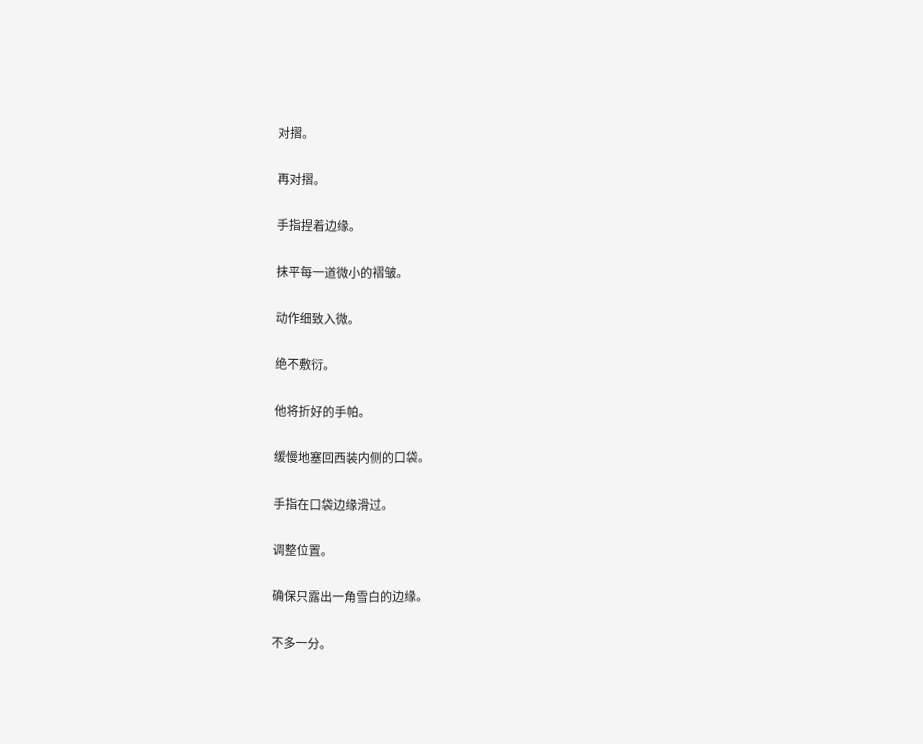对摺。

再对摺。

手指捏着边缘。

抹平每一道微小的褶皱。

动作细致入微。

绝不敷衍。

他将折好的手帕。

缓慢地塞回西装内侧的口袋。

手指在口袋边缘滑过。

调整位置。

确保只露出一角雪白的边缘。

不多一分。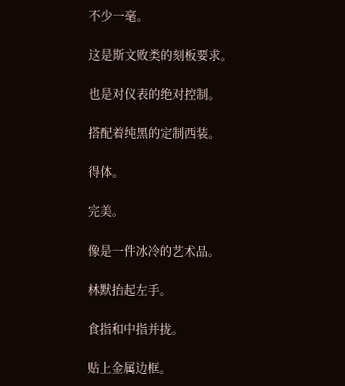不少一毫。

这是斯文败类的刻板要求。

也是对仪表的绝对控制。

搭配着纯黑的定制西装。

得体。

完美。

像是一件冰冷的艺术品。

林默抬起左手。

食指和中指并拢。

贴上金属边框。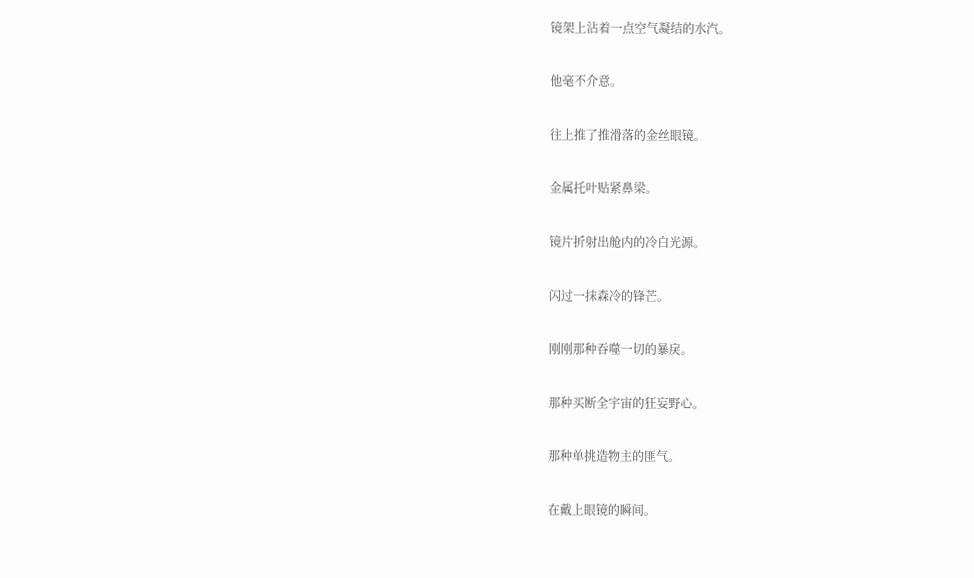镜架上沾着一点空气凝结的水汽。

他毫不介意。

往上推了推滑落的金丝眼镜。

金属托叶贴紧鼻梁。

镜片折射出舱内的冷白光源。

闪过一抹森冷的锋芒。

刚刚那种吞噬一切的暴戾。

那种买断全宇宙的狂妄野心。

那种单挑造物主的匪气。

在戴上眼镜的瞬间。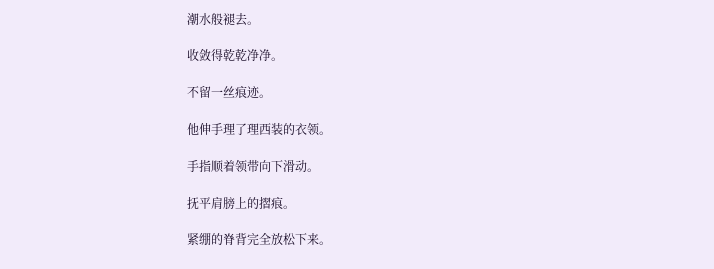潮水般褪去。

收敛得乾乾净净。

不留一丝痕迹。

他伸手理了理西装的衣领。

手指顺着领带向下滑动。

抚平肩膀上的摺痕。

紧绷的脊背完全放松下来。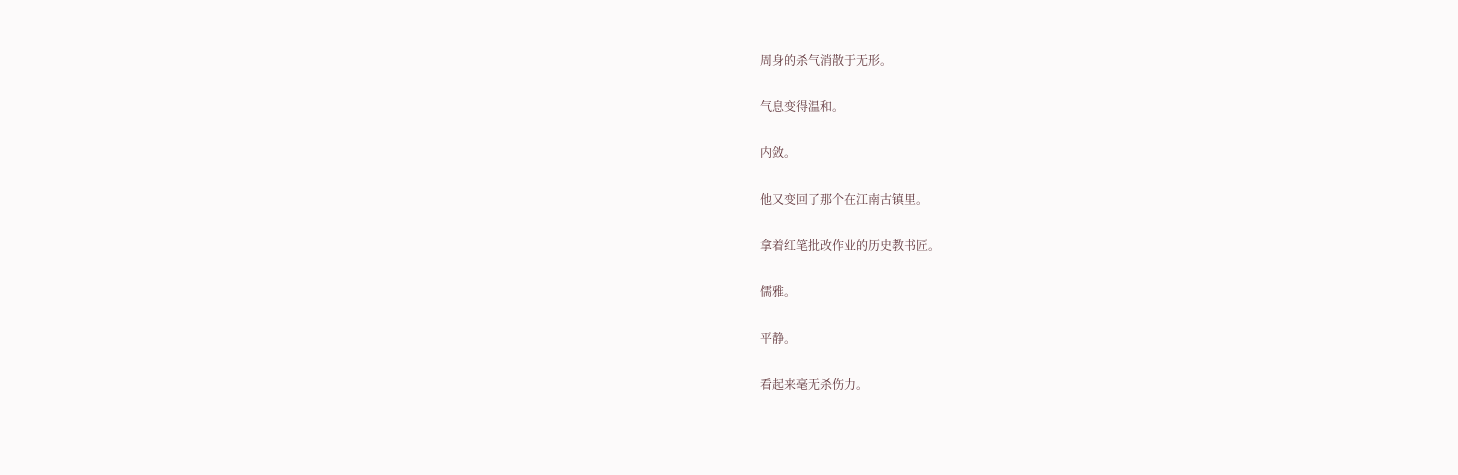周身的杀气消散于无形。

气息变得温和。

内敛。

他又变回了那个在江南古镇里。

拿着红笔批改作业的历史教书匠。

儒雅。

平静。

看起来毫无杀伤力。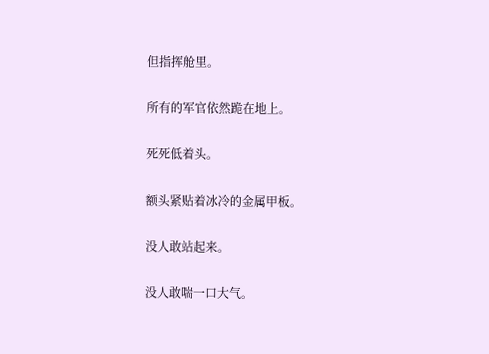但指挥舱里。

所有的军官依然跪在地上。

死死低着头。

额头紧贴着冰冷的金属甲板。

没人敢站起来。

没人敢喘一口大气。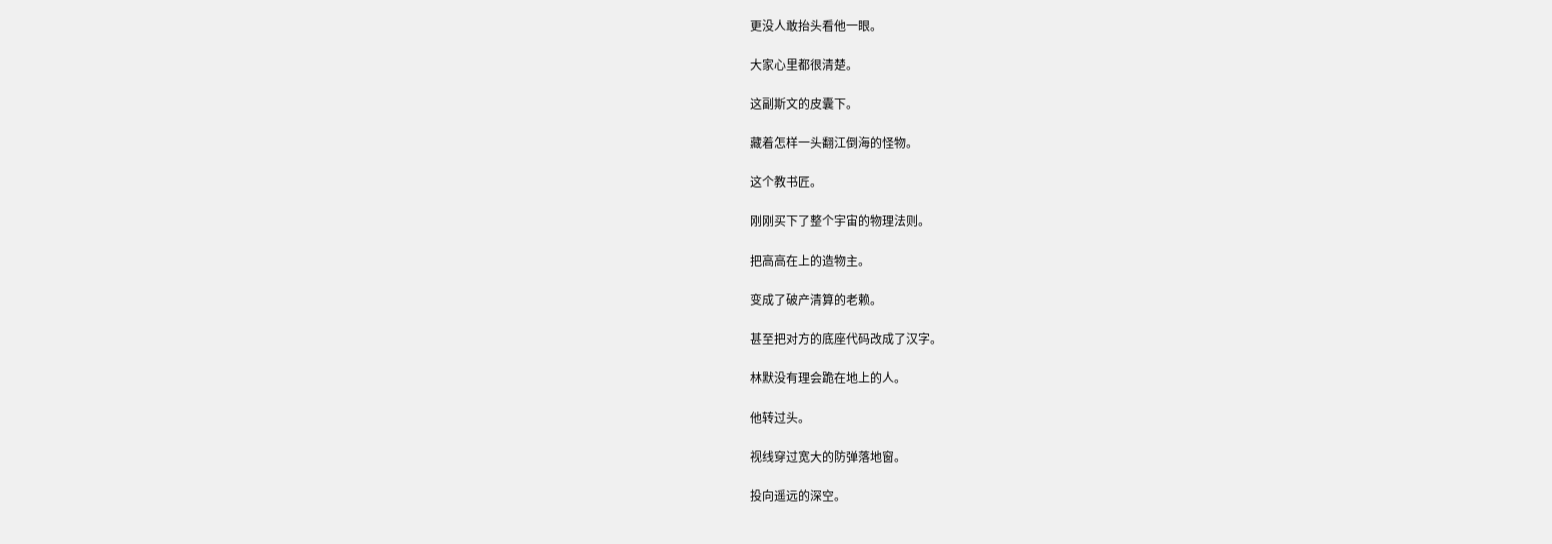更没人敢抬头看他一眼。

大家心里都很清楚。

这副斯文的皮囊下。

藏着怎样一头翻江倒海的怪物。

这个教书匠。

刚刚买下了整个宇宙的物理法则。

把高高在上的造物主。

变成了破产清算的老赖。

甚至把对方的底座代码改成了汉字。

林默没有理会跪在地上的人。

他转过头。

视线穿过宽大的防弹落地窗。

投向遥远的深空。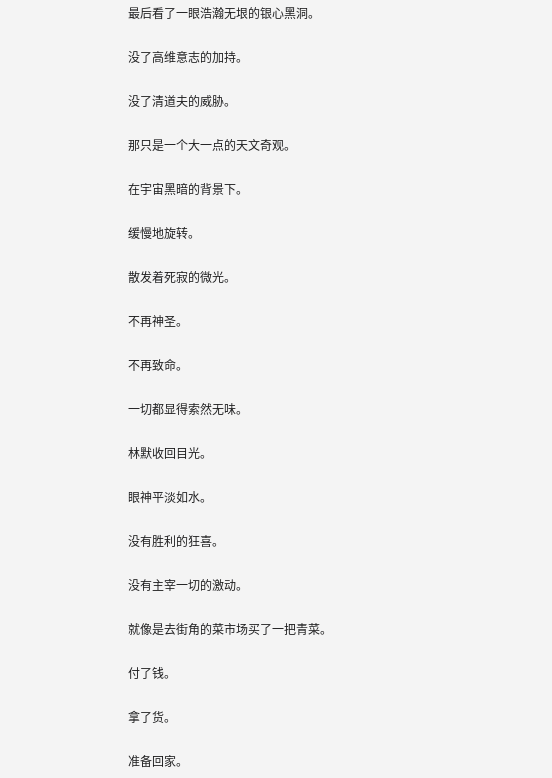最后看了一眼浩瀚无垠的银心黑洞。

没了高维意志的加持。

没了清道夫的威胁。

那只是一个大一点的天文奇观。

在宇宙黑暗的背景下。

缓慢地旋转。

散发着死寂的微光。

不再神圣。

不再致命。

一切都显得索然无味。

林默收回目光。

眼神平淡如水。

没有胜利的狂喜。

没有主宰一切的激动。

就像是去街角的菜市场买了一把青菜。

付了钱。

拿了货。

准备回家。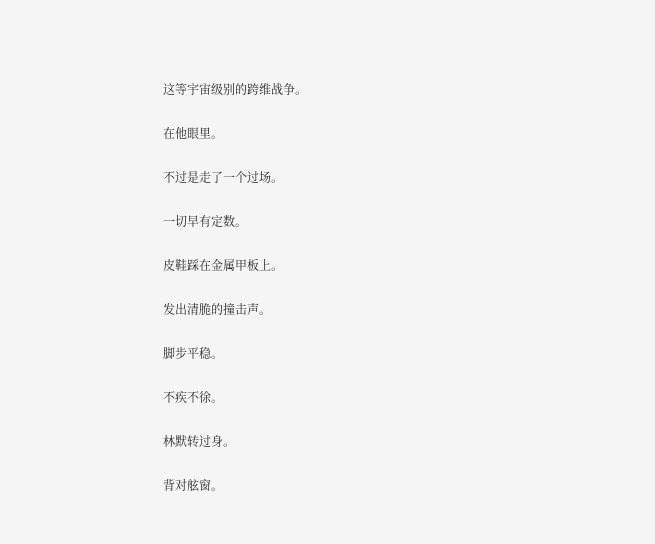这等宇宙级别的跨维战争。

在他眼里。

不过是走了一个过场。

一切早有定数。

皮鞋踩在金属甲板上。

发出清脆的撞击声。

脚步平稳。

不疾不徐。

林默转过身。

背对舷窗。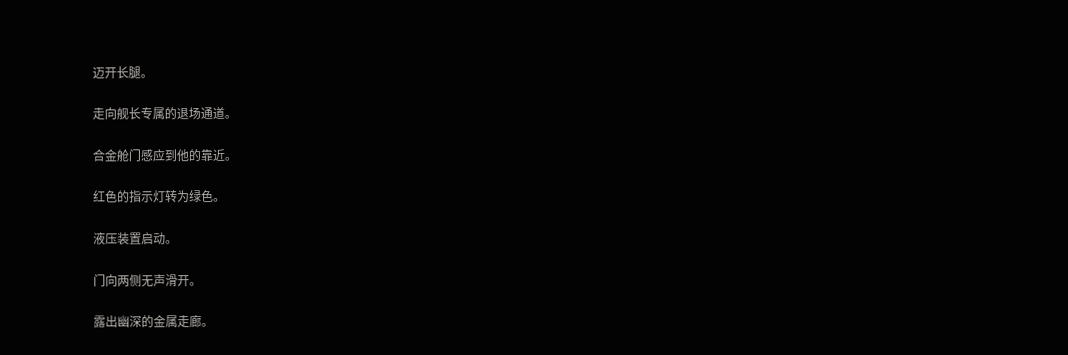迈开长腿。

走向舰长专属的退场通道。

合金舱门感应到他的靠近。

红色的指示灯转为绿色。

液压装置启动。

门向两侧无声滑开。

露出幽深的金属走廊。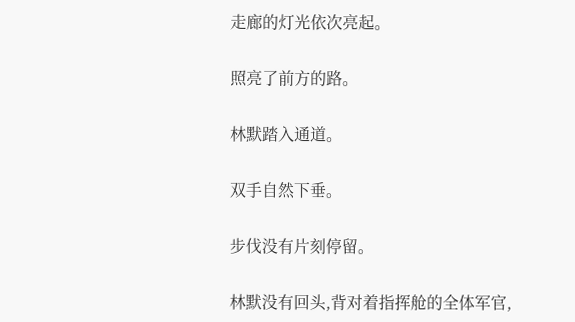走廊的灯光依次亮起。

照亮了前方的路。

林默踏入通道。

双手自然下垂。

步伐没有片刻停留。

林默没有回头,背对着指挥舱的全体军官,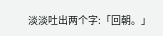淡淡吐出两个字:「回朝。」